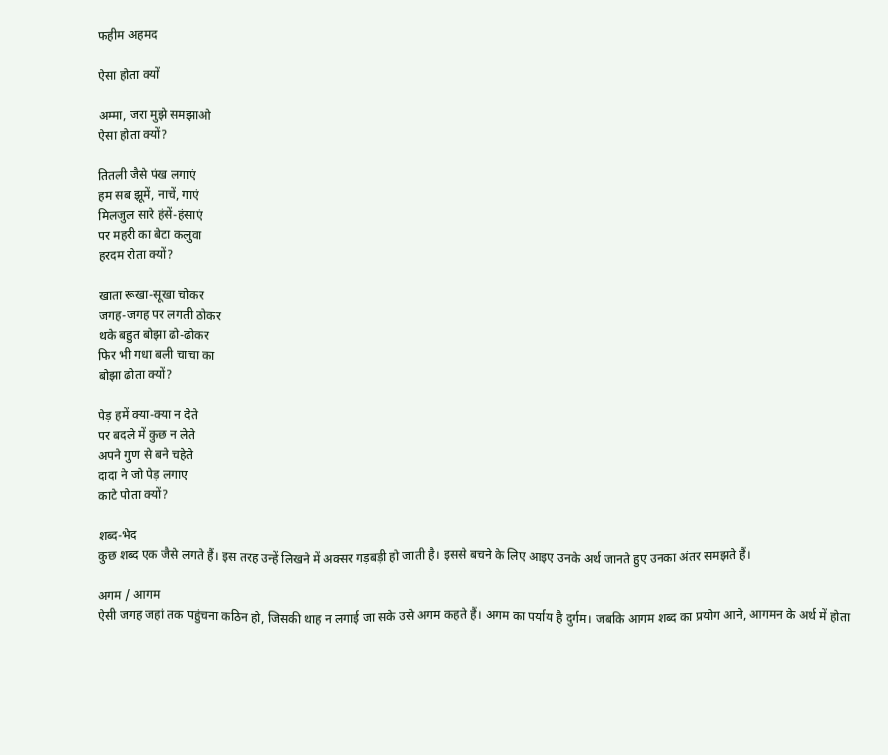फहीम अहमद

ऐसा होता क्यों

अम्मा, जरा मुझे समझाओ
ऐसा होता क्यों?

तितली जैसे पंख लगाएं
हम सब झूमें, नाचें, गाएं
मिलजुल सारे हंसें-हंसाएं
पर महरी का बेटा कलुवा
हरदम रोता क्यों?

खाता रूखा-सूखा चोकर
जगह-जगह पर लगती ठोकर
थके बहुत बोझा ढो-ढोकर
फिर भी गधा बली चाचा का
बोझा ढोता क्यों?

पेड़ हमें क्या-क्या न देते
पर बदले में कुछ न लेते
अपने गुण से बने चहेते
दादा ने जो पेड़ लगाए
काटे पोता क्यों?

शब्द-भेद
कुछ शब्द एक जैसे लगते हैं। इस तरह उन्हें लिखने में अक्सर गड़बड़ी हो जाती है। इससे बचने के लिए आइए उनके अर्थ जानते हुए उनका अंतर समझते हैं।

अगम / आगम
ऐसी जगह जहां तक पहुंचना कठिन हो, जिसकी थाह न लगाई जा सके उसे अगम कहते हैं। अगम का पर्याय है दुर्गम। जबकि आगम शब्द का प्रयोग आने, आगमन के अर्थ में होता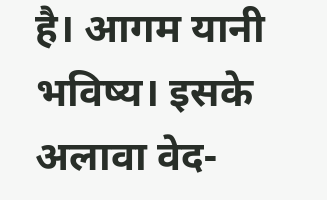है। आगम यानी भविष्य। इसके अलावा वेद-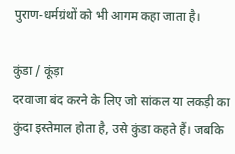पुराण-धर्मग्रंथों को भी आगम कहा जाता है।

कुंडा / कूंड़ा
दरवाजा बंद करने के लिए जो सांकल या लकड़ी का कुंदा इस्तेमाल होता है, उसे कुंडा कहते हैं। जबकि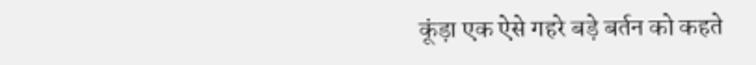कूंड़ा एक ऐसे गहरे बड़े बर्तन को कहते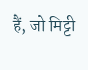हैं, जो मिट्टी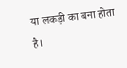या लकड़ी का बना होता है।